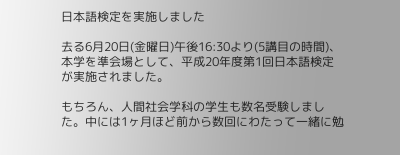日本語検定を実施しました

去る6月20日(金曜日)午後16:30より(5講目の時間)、本学を準会場として、平成20年度第1回日本語検定が実施されました。

もちろん、人間社会学科の学生も数名受験しました。中には1ヶ月ほど前から数回にわたって一緒に勉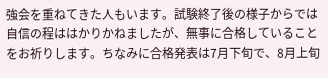強会を重ねてきた人もいます。試験終了後の様子からでは自信の程ははかりかねましたが、無事に合格していることをお祈りします。ちなみに合格発表は7月下旬で、8月上旬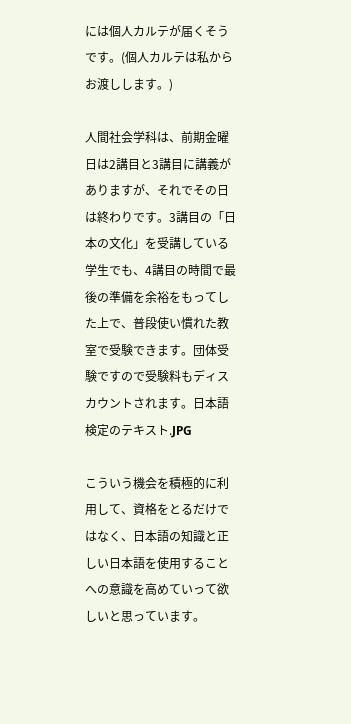には個人カルテが届くそうです。(個人カルテは私からお渡しします。)

人間社会学科は、前期金曜日は2講目と3講目に講義がありますが、それでその日は終わりです。3講目の「日本の文化」を受講している学生でも、4講目の時間で最後の準備を余裕をもってした上で、普段使い慣れた教室で受験できます。団体受験ですので受験料もディスカウントされます。日本語検定のテキスト.JPG

こういう機会を積極的に利用して、資格をとるだけではなく、日本語の知識と正しい日本語を使用することへの意識を高めていって欲しいと思っています。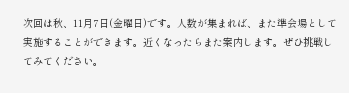次回は秋、11月7日(金曜日)です。人数が集まれば、また準会場として実施することができます。近くなったらまた案内します。ぜひ挑戦してみてください。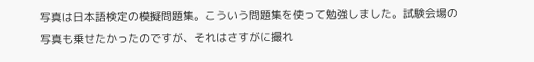写真は日本語検定の模擬問題集。こういう問題集を使って勉強しました。試験会場の写真も乗せたかったのですが、それはさすがに撮れ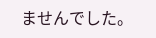ませんでした。